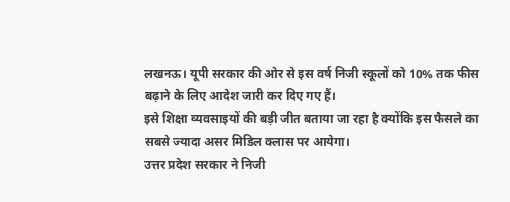लखनऊ। यूपी सरकार की ओर से इस वर्ष निजी स्कूलों को 10% तक फीस बढ़ाने के लिए आदेश जारी कर दिए गए हैं।
इसे शिक्षा व्यवसाइयों की बड़ी जीत बताया जा रहा है क्योंकि इस फैसले का सबसे ज्यादा असर मिडिल क्लास पर आयेगा।
उत्तर प्रदेश सरकार ने निजी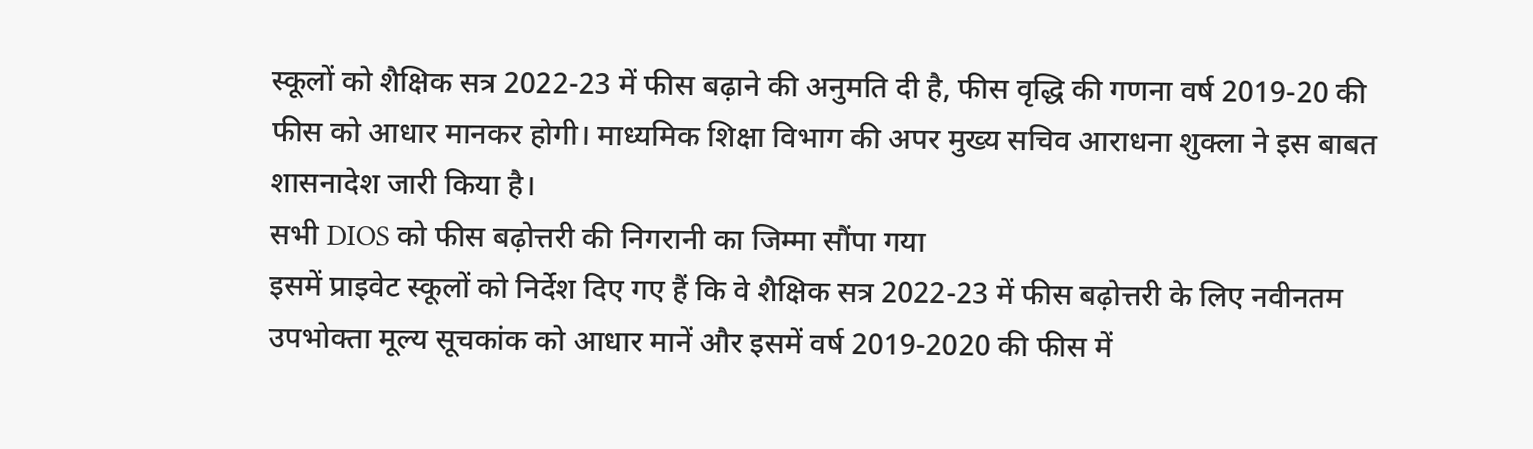स्कूलों को शैक्षिक सत्र 2022-23 में फीस बढ़ाने की अनुमति दी है, फीस वृद्धि की गणना वर्ष 2019-20 की फीस को आधार मानकर होगी। माध्यमिक शिक्षा विभाग की अपर मुख्य सचिव आराधना शुक्ला ने इस बाबत शासनादेश जारी किया है।
सभी DIOS को फीस बढ़ोत्तरी की निगरानी का जिम्मा सौंपा गया
इसमें प्राइवेट स्कूलों को निर्देश दिए गए हैं कि वे शैक्षिक सत्र 2022-23 में फीस बढ़ोत्तरी के लिए नवीनतम उपभोक्ता मूल्य सूचकांक को आधार मानें और इसमें वर्ष 2019-2020 की फीस में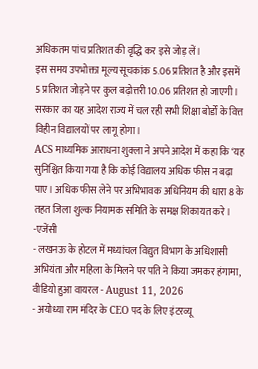अधिकतम पांच प्रतिशत की वृद्धि कर इसे जोड़ लें।
इस समय उपभोक्ता मूल्य सूचकांक 5.06 प्रतिशत है और इसमें 5 प्रतिशत जोड़ने पर कुल बढ़ोत्तरी 10.06 प्रतिशत हो जाएगी। सरकार का यह आदेश राज्य में चल रही सभी शिक्षा बोर्डों के वित्त विहीन विद्यालयों पर लागू होगा।
ACS माध्यमिक आराधना शुक्ला ने अपने आदेश में कहा कि ‘यह सुनिश्चित किया गया है कि कोई विद्यालय अधिक फीस न बढ़ा पाए। अधिक फीस लेने पर अभिभावक अधिनियम की धारा 8 के तहत जिला शुल्क नियामक समिति के समक्ष शिकायत करे।
-एजेंसी
- लखनऊ के होटल में मध्यांचल विद्युत विभाग के अधिशासी अभियंता और महिला के मिलने पर पति ने किया जमकर हंगामा, वीडियो हुआ वायरल - August 11, 2026
- अयोध्या राम मंदिर के CEO पद के लिए इंटरव्यू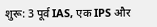शुरू: 3 पूर्व IAS, एक IPS और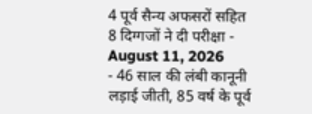4 पूर्व सैन्य अफसरों सहित 8 दिग्गजों ने दी परीक्षा - August 11, 2026
- 46 साल की लंबी कानूनी लड़ाई जीती, 85 वर्ष के पूर्व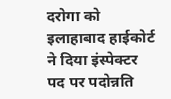दरोगा को इलाहाबाद हाईकोर्ट ने दिया इंस्पेक्टर पद पर पदोन्नति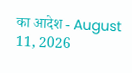का आदेश - August 11, 2026